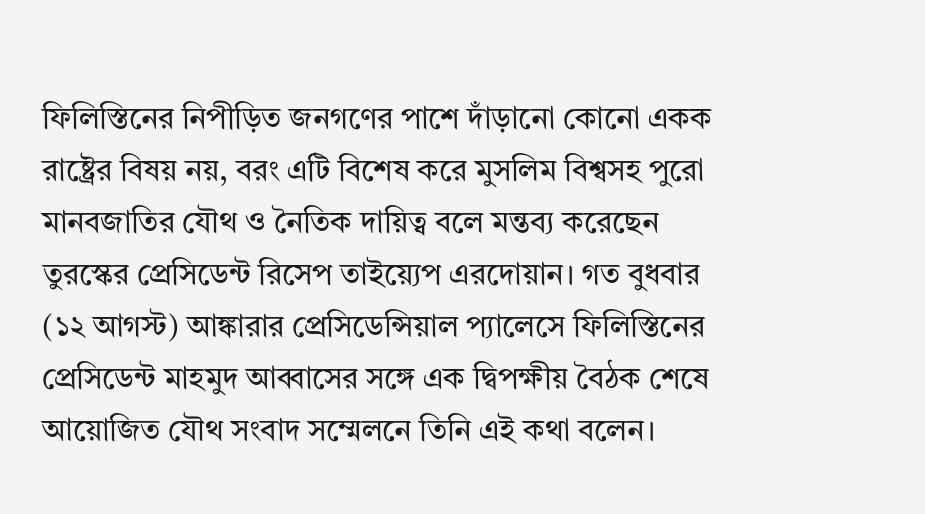ফিলিস্তিনের নিপীড়িত জনগণের পাশে দাঁড়ানো কোনো একক রাষ্ট্রের বিষয় নয়, বরং এটি বিশেষ করে মুসলিম বিশ্বসহ পুরো মানবজাতির যৌথ ও নৈতিক দায়িত্ব বলে মন্তব্য করেছেন তুরস্কের প্রেসিডেন্ট রিসেপ তাইয়্যেপ এরদোয়ান। গত বুধবার (১২ আগস্ট) আঙ্কারার প্রেসিডেন্সিয়াল প্যালেসে ফিলিস্তিনের প্রেসিডেন্ট মাহমুদ আব্বাসের সঙ্গে এক দ্বিপক্ষীয় বৈঠক শেষে আয়োজিত যৌথ সংবাদ সম্মেলনে তিনি এই কথা বলেন।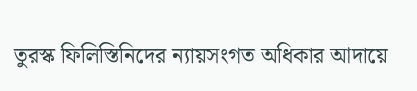তুরস্ক ফিলিস্তিনিদের ন্যায়সংগত অধিকার আদায়ে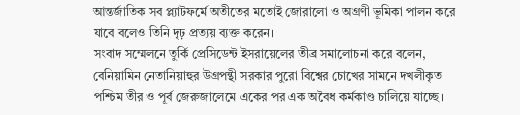আন্তর্জাতিক সব প্ল্যাটফর্মে অতীতের মতোই জোরালো ও অগ্রণী ভূমিকা পালন করে যাবে বলেও তিনি দৃঢ় প্রত্যয় ব্যক্ত করেন।
সংবাদ সম্মেলনে তুর্কি প্রেসিডেন্ট ইসরায়েলের তীব্র সমালোচনা করে বলেন, বেনিয়ামিন নেতানিয়াহুর উগ্রপন্থী সরকার পুরো বিশ্বের চোখের সামনে দখলীকৃত পশ্চিম তীর ও পূর্ব জেরুজালেমে একের পর এক অবৈধ কর্মকাণ্ড চালিয়ে যাচ্ছে।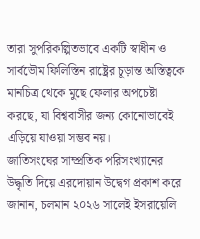তারা সুপরিকল্পিতভাবে একটি স্বাধীন ও সার্বভৌম ফিলিস্তিন রাষ্ট্রের চূড়ান্ত অস্তিত্বকে মানচিত্র থেকে মুছে ফেলার অপচেষ্টা করছে, যা বিশ্ববাসীর জন্য কোনোভাবেই এড়িয়ে যাওয়া সম্ভব নয়।
জাতিসংঘের সাম্প্রতিক পরিসংখ্যানের উদ্ধৃতি দিয়ে এরদোয়ান উদ্বেগ প্রকাশ করে জানান, চলমান ২০২৬ সালেই ইসরায়েলি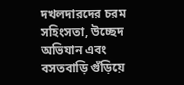দখলদারদের চরম সহিংসতা, উচ্ছেদ অভিযান এবং বসতবাড়ি গুঁড়িয়ে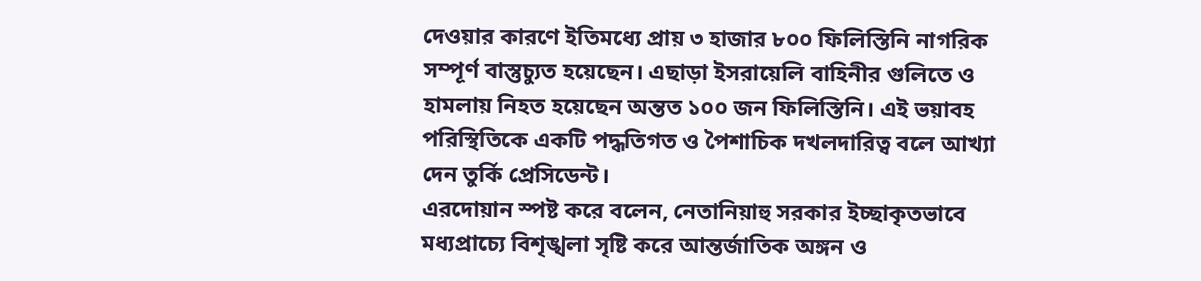দেওয়ার কারণে ইতিমধ্যে প্রায় ৩ হাজার ৮০০ ফিলিস্তিনি নাগরিক সম্পূর্ণ বাস্তুচ্যুত হয়েছেন। এছাড়া ইসরায়েলি বাহিনীর গুলিতে ও হামলায় নিহত হয়েছেন অন্তত ১০০ জন ফিলিস্তিনি। এই ভয়াবহ পরিস্থিতিকে একটি পদ্ধতিগত ও পৈশাচিক দখলদারিত্ব বলে আখ্যা দেন তুর্কি প্রেসিডেন্ট।
এরদোয়ান স্পষ্ট করে বলেন, নেতানিয়াহু সরকার ইচ্ছাকৃতভাবে মধ্যপ্রাচ্যে বিশৃঙ্খলা সৃষ্টি করে আন্তর্জাতিক অঙ্গন ও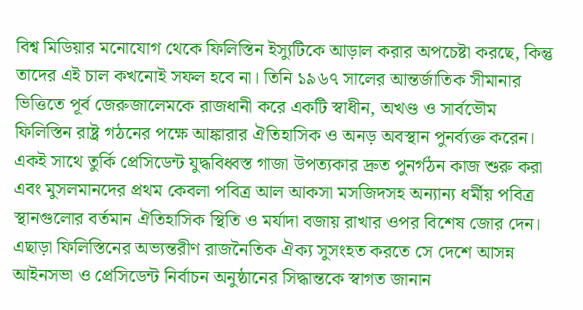বিশ্ব মিডিয়ার মনোযোগ থেকে ফিলিস্তিন ইস্যুটিকে আড়াল করার অপচেষ্টা করছে, কিন্তু তাদের এই চাল কখনোই সফল হবে না। তিনি ১৯৬৭ সালের আন্তর্জাতিক সীমানার ভিত্তিতে পূর্ব জেরুজালেমকে রাজধানী করে একটি স্বাধীন, অখণ্ড ও সার্বভৌম ফিলিস্তিন রাষ্ট্র গঠনের পক্ষে আঙ্কারার ঐতিহাসিক ও অনড় অবস্থান পুনর্ব্যক্ত করেন।
একই সাথে তুর্কি প্রেসিডেন্ট যুদ্ধবিধ্বস্ত গাজা উপত্যকার দ্রুত পুনর্গঠন কাজ শুরু করা এবং মুসলমানদের প্রথম কেবলা পবিত্র আল আকসা মসজিদসহ অন্যান্য ধর্মীয় পবিত্র স্থানগুলোর বর্তমান ঐতিহাসিক স্থিতি ও মর্যাদা বজায় রাখার ওপর বিশেষ জোর দেন। এছাড়া ফিলিস্তিনের অভ্যন্তরীণ রাজনৈতিক ঐক্য সুসংহত করতে সে দেশে আসন্ন আইনসভা ও প্রেসিডেন্ট নির্বাচন অনুষ্ঠানের সিদ্ধান্তকে স্বাগত জানান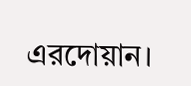এরদোয়ান।